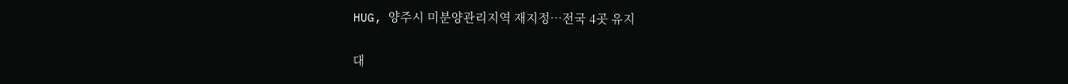HUG, 양주시 미분양관리지역 재지정…전국 4곳 유지

대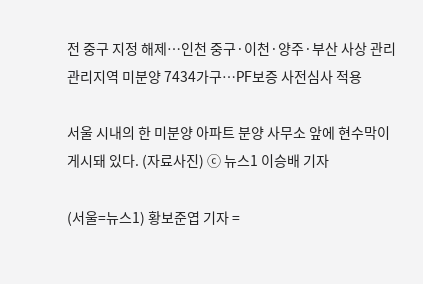전 중구 지정 해제…인천 중구·이천·양주·부산 사상 관리
관리지역 미분양 7434가구…PF보증 사전심사 적용

서울 시내의 한 미분양 아파트 분양 사무소 앞에 현수막이 게시돼 있다. (자료사진) ⓒ 뉴스1 이승배 기자

(서울=뉴스1) 황보준엽 기자 =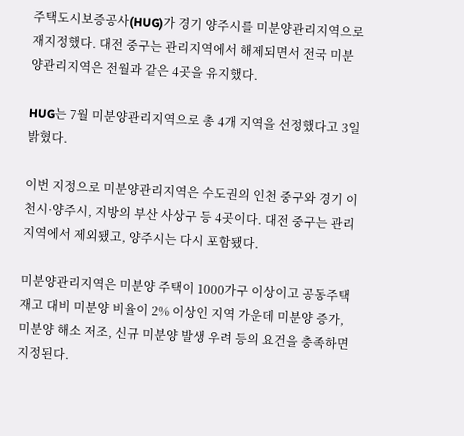주택도시보증공사(HUG)가 경기 양주시를 미분양관리지역으로 재지정했다. 대전 중구는 관리지역에서 해제되면서 전국 미분양관리지역은 전월과 같은 4곳을 유지했다.

HUG는 7월 미분양관리지역으로 총 4개 지역을 선정했다고 3일 밝혔다.

이번 지정으로 미분양관리지역은 수도권의 인천 중구와 경기 이천시·양주시, 지방의 부산 사상구 등 4곳이다. 대전 중구는 관리지역에서 제외됐고, 양주시는 다시 포함됐다.

미분양관리지역은 미분양 주택이 1000가구 이상이고 공동주택 재고 대비 미분양 비율이 2% 이상인 지역 가운데 미분양 증가, 미분양 해소 저조, 신규 미분양 발생 우려 등의 요건을 충족하면 지정된다.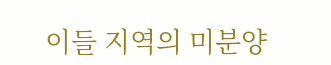이들 지역의 미분양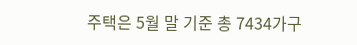주택은 5월 말 기준 총 7434가구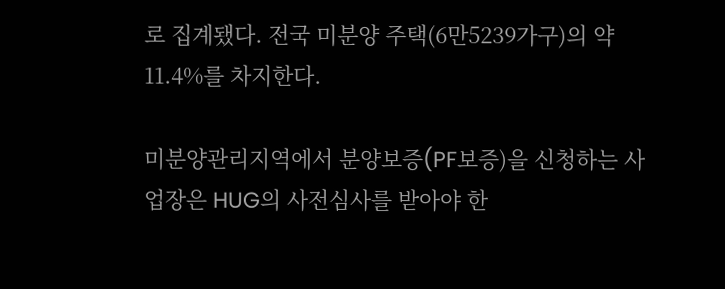로 집계됐다. 전국 미분양 주택(6만5239가구)의 약 11.4%를 차지한다.

미분양관리지역에서 분양보증(PF보증)을 신청하는 사업장은 HUG의 사전심사를 받아야 한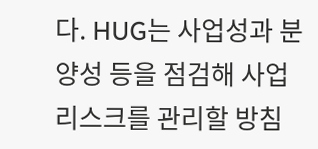다. HUG는 사업성과 분양성 등을 점검해 사업 리스크를 관리할 방침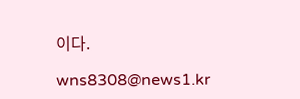이다.

wns8308@news1.kr